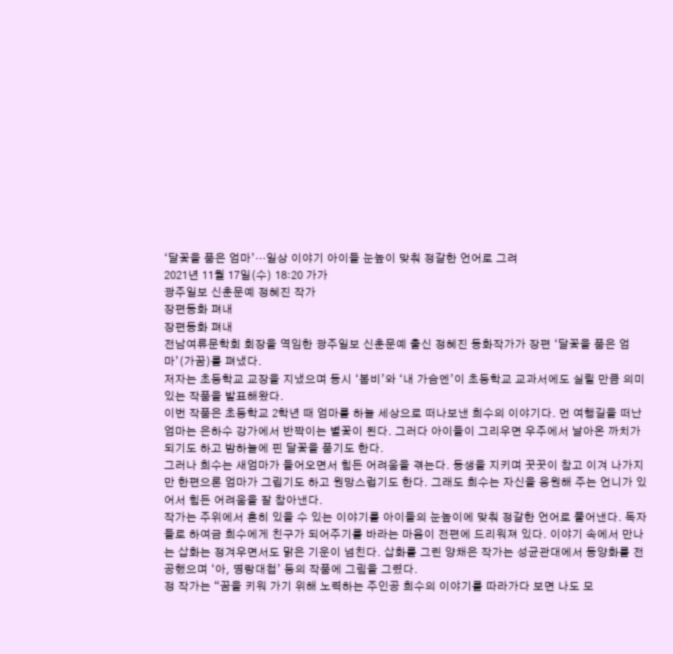‘달꽃을 품은 엄마’…일상 이야기 아이들 눈높이 맞춰 정갈한 언어로 그려
2021년 11월 17일(수) 18:20 가가
광주일보 신춘문예 정혜진 작가
장편동화 펴내
장편동화 펴내
전남여류문학회 회장을 역임한 광주일보 신춘문예 출신 정혜진 동화작가가 장편 ‘달꽃을 품은 엄마’(가꿈)를 펴냈다.
저자는 초등학교 교장을 지냈으며 동시 ‘봄비’와 ‘내 가슴엔’이 초등학교 교과서에도 실릴 만큼 의미 있는 작품을 발표해왔다.
이번 작품은 초등학교 2학년 때 엄마를 하늘 세상으로 떠나보낸 희수의 이야기다. 먼 여행길을 떠난 엄마는 은하수 강가에서 반짝이는 별꽃이 된다. 그러다 아이들이 그리우면 우주에서 날아온 까치가 되기도 하고 밤하늘에 핀 달꽃을 품기도 한다.
그러나 희수는 새엄마가 들어오면서 힘든 어려움을 겪는다. 동생을 지키며 꿋꿋이 참고 이겨 나가지만 한편으론 엄마가 그립기도 하고 원망스럽기도 한다. 그래도 희수는 자신을 응원해 주는 언니가 있어서 힘든 어려움을 잘 참아낸다.
작가는 주위에서 흔히 있을 수 있는 이야기를 아이들의 눈높이에 맞춰 정갈한 언어로 풀어낸다. 독자들로 하여금 희수에게 친구가 되어주기를 바라는 마음이 전편에 드리워져 있다. 이야기 속에서 만나는 삽화는 정겨우면서도 맑은 기운이 넘친다. 삽화를 그린 양채은 작가는 성균관대에서 동양화를 전공했으며 ‘아, 명랑대첩’ 등의 작품에 그림을 그렸다.
정 작가는 “꿈을 키워 가기 위해 노력하는 주인공 희수의 이야기를 따라가다 보면 나도 모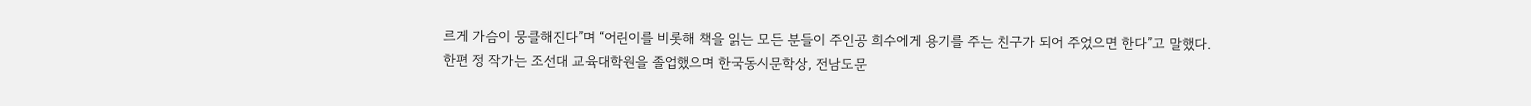르게 가슴이 뭉클해진다”며 “어린이를 비롯해 책을 읽는 모든 분들이 주인공 희수에게 용기를 주는 친구가 되어 주었으면 한다”고 말했다.
한편 정 작가는 조선대 교육대학원을 졸업했으며 한국동시문학상, 전남도문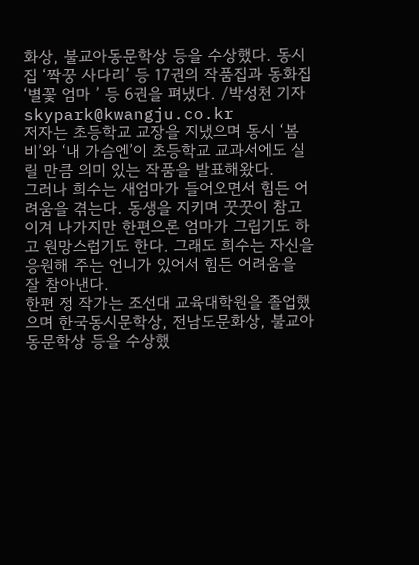화상, 불교아동문학상 등을 수상했다. 동시집 ‘짝꿍 사다리’ 등 17권의 작품집과 동화집 ‘별꽃 엄마 ’ 등 6권을 펴냈다. /박성천 기자 skypark@kwangju.co.kr
저자는 초등학교 교장을 지냈으며 동시 ‘봄비’와 ‘내 가슴엔’이 초등학교 교과서에도 실릴 만큼 의미 있는 작품을 발표해왔다.
그러나 희수는 새엄마가 들어오면서 힘든 어려움을 겪는다. 동생을 지키며 꿋꿋이 참고 이겨 나가지만 한편으론 엄마가 그립기도 하고 원망스럽기도 한다. 그래도 희수는 자신을 응원해 주는 언니가 있어서 힘든 어려움을 잘 참아낸다.
한편 정 작가는 조선대 교육대학원을 졸업했으며 한국동시문학상, 전남도문화상, 불교아동문학상 등을 수상했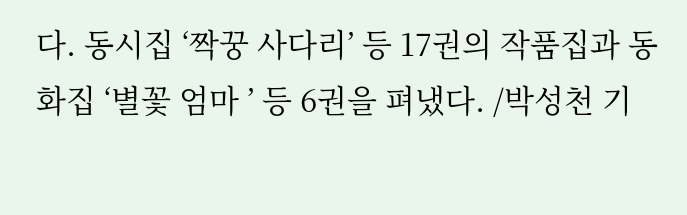다. 동시집 ‘짝꿍 사다리’ 등 17권의 작품집과 동화집 ‘별꽃 엄마 ’ 등 6권을 펴냈다. /박성천 기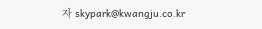자 skypark@kwangju.co.kr